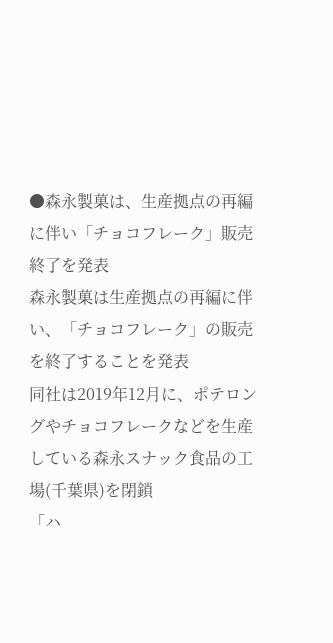●森永製菓は、生産拠点の再編に伴い「チョコフレーク」販売終了を発表
森永製菓は生産拠点の再編に伴い、「チョコフレーク」の販売を終了することを発表
同社は2019年12月に、ポテロングやチョコフレークなどを生産している森永スナック食品の工場(千葉県)を閉鎖
「ハ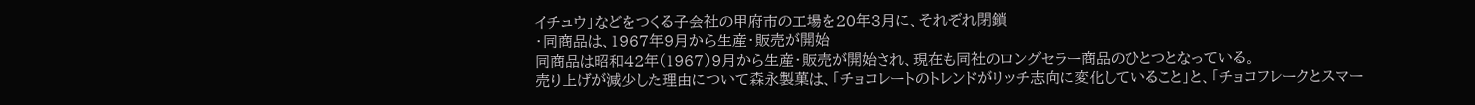イチュウ」などをつくる子会社の甲府市の工場を20年3月に、それぞれ閉鎖
・同商品は、1967年9月から生産・販売が開始
同商品は昭和42年(1967)9月から生産・販売が開始され、現在も同社のロングセラー商品のひとつとなっている。
売り上げが減少した理由について森永製菓は、「チョコレートのトレンドがリッチ志向に変化していること」と、「チョコフレークとスマー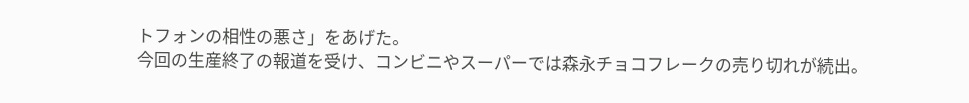トフォンの相性の悪さ」をあげた。
今回の生産終了の報道を受け、コンビニやスーパーでは森永チョコフレークの売り切れが続出。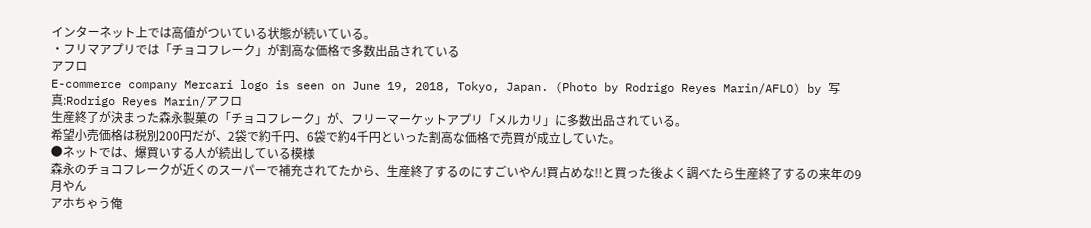インターネット上では高値がついている状態が続いている。
・フリマアプリでは「チョコフレーク」が割高な価格で多数出品されている
アフロ
E-commerce company Mercari logo is seen on June 19, 2018, Tokyo, Japan. (Photo by Rodrigo Reyes Marin/AFLO) by 写真:Rodrigo Reyes Marin/アフロ
生産終了が決まった森永製菓の「チョコフレーク」が、フリーマーケットアプリ「メルカリ」に多数出品されている。
希望小売価格は税別200円だが、2袋で約千円、6袋で約4千円といった割高な価格で売買が成立していた。
●ネットでは、爆買いする人が続出している模様
森永のチョコフレークが近くのスーパーで補充されてたから、生産終了するのにすごいやん!買占めな!!と買った後よく調べたら生産終了するの来年の9月やん
アホちゃう俺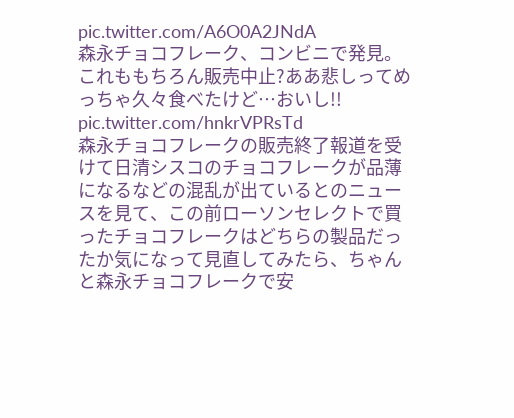pic.twitter.com/A6O0A2JNdA
森永チョコフレーク、コンビニで発見。これももちろん販売中止?ああ悲しってめっちゃ久々食べたけど…おいし!! pic.twitter.com/hnkrVPRsTd
森永チョコフレークの販売終了報道を受けて日清シスコのチョコフレークが品薄になるなどの混乱が出ているとのニュースを見て、この前ローソンセレクトで買ったチョコフレークはどちらの製品だったか気になって見直してみたら、ちゃんと森永チョコフレークで安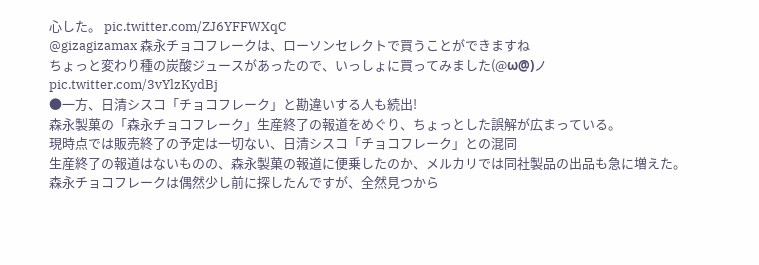心した。 pic.twitter.com/ZJ6YFFWXqC
@gizagizamax 森永チョコフレークは、ローソンセレクトで買うことができますね
ちょっと変わり種の炭酸ジュースがあったので、いっしょに買ってみました(@ω@)ノ pic.twitter.com/3vYlzKydBj
●一方、日清シスコ「チョコフレーク」と勘違いする人も続出!
森永製菓の「森永チョコフレーク」生産終了の報道をめぐり、ちょっとした誤解が広まっている。
現時点では販売終了の予定は一切ない、日清シスコ「チョコフレーク」との混同
生産終了の報道はないものの、森永製菓の報道に便乗したのか、メルカリでは同社製品の出品も急に増えた。
森永チョコフレークは偶然少し前に探したんですが、全然見つから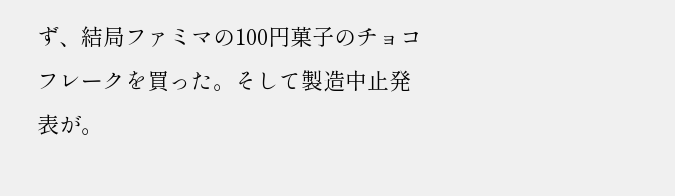ず、結局ファミマの100円菓子のチョコフレークを買った。そして製造中止発表が。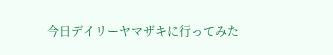今日デイリーヤマザキに行ってみた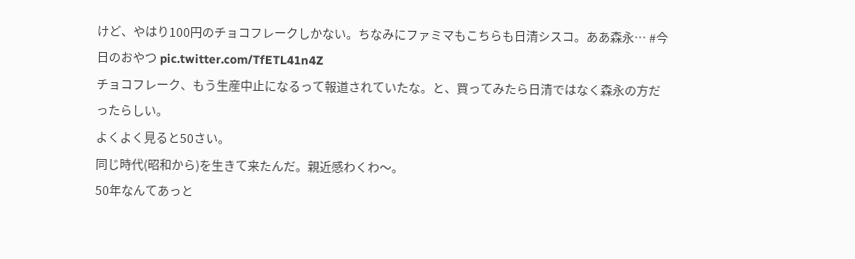けど、やはり100円のチョコフレークしかない。ちなみにファミマもこちらも日清シスコ。ああ森永… #今日のおやつ pic.twitter.com/TfETL41n4Z
チョコフレーク、もう生産中止になるって報道されていたな。と、買ってみたら日清ではなく森永の方だったらしい。
よくよく見ると50さい。
同じ時代(昭和から)を生きて来たんだ。親近感わくわ〜。
50年なんてあっと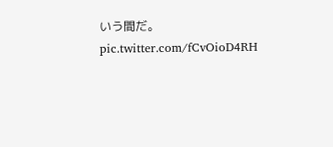いう間だ。 pic.twitter.com/fCvOioD4RH